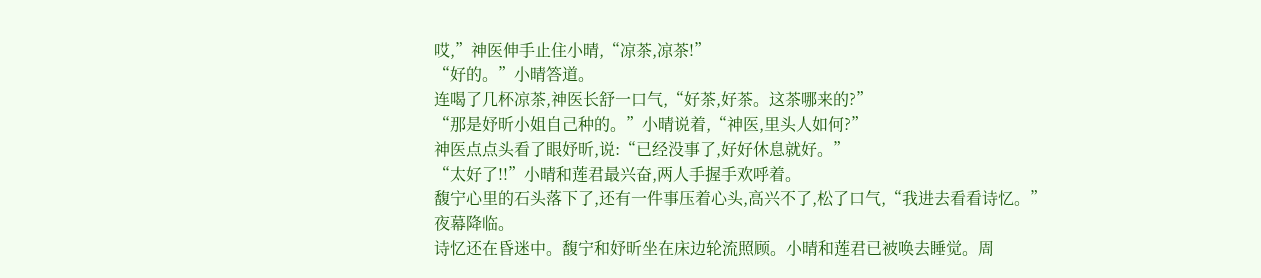哎,”神医伸手止住小晴,“凉茶,凉茶!”
“好的。”小晴答道。
连喝了几杯凉茶,神医长舒一口气,“好茶,好茶。这茶哪来的?”
“那是妤昕小姐自己种的。”小晴说着,“神医,里头人如何?”
神医点点头看了眼妤昕,说:“已经没事了,好好休息就好。”
“太好了!!”小晴和莲君最兴奋,两人手握手欢呼着。
馥宁心里的石头落下了,还有一件事压着心头,高兴不了,松了口气,“我进去看看诗忆。”
夜幕降临。
诗忆还在昏迷中。馥宁和妤昕坐在床边轮流照顾。小晴和莲君已被唤去睡觉。周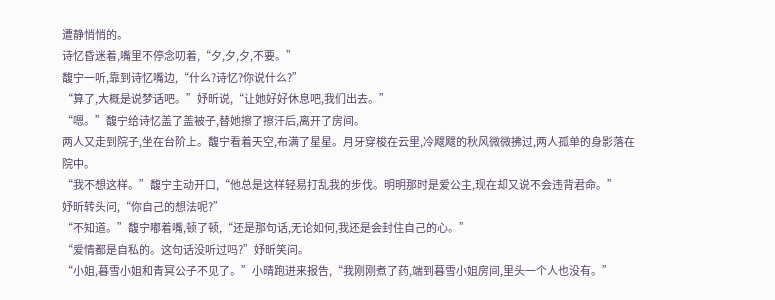遭静悄悄的。
诗忆昏迷着,嘴里不停念叨着,“夕,夕,夕,不要。”
馥宁一听,靠到诗忆嘴边,“什么?诗忆?你说什么?”
“算了,大概是说梦话吧。”妤昕说,“让她好好休息吧,我们出去。”
“嗯。”馥宁给诗忆盖了盖被子,替她擦了擦汗后,离开了房间。
两人又走到院子,坐在台阶上。馥宁看着天空,布满了星星。月牙穿梭在云里,冷飕飕的秋风微微拂过,两人孤单的身影落在院中。
“我不想这样。”馥宁主动开口,“他总是这样轻易打乱我的步伐。明明那时是爱公主,现在却又说不会违背君命。”
妤昕转头问,“你自己的想法呢?”
“不知道。”馥宁嘟着嘴,顿了顿,“还是那句话,无论如何,我还是会封住自己的心。”
“爱情都是自私的。这句话没听过吗?”妤昕笑问。
“小姐,暮雪小姐和青冥公子不见了。”小晴跑进来报告,“我刚刚煮了药,端到暮雪小姐房间,里头一个人也没有。”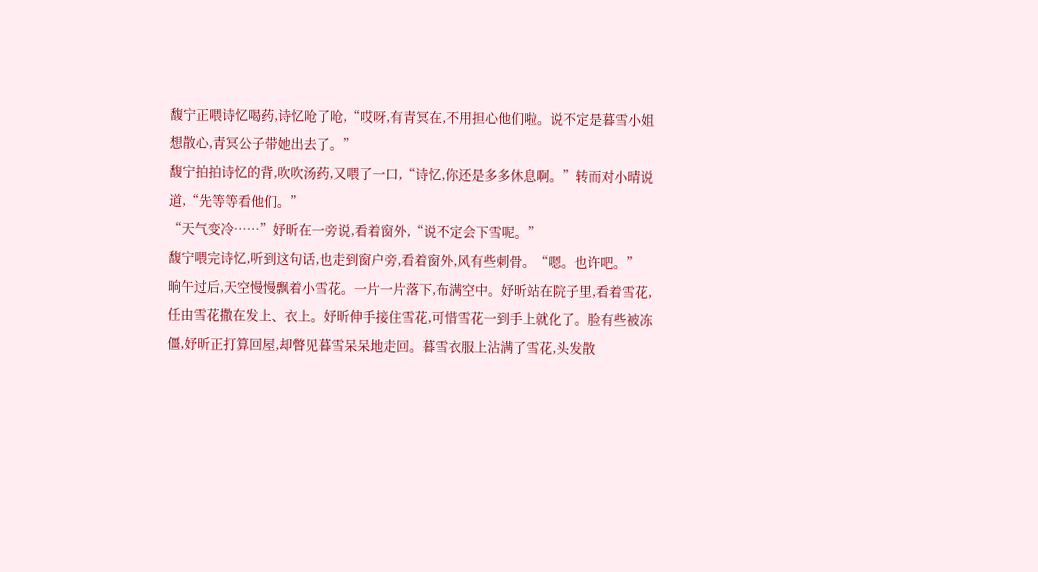馥宁正喂诗忆喝药,诗忆呛了呛,“哎呀,有青冥在,不用担心他们啦。说不定是暮雪小姐想散心,青冥公子带她出去了。”
馥宁拍拍诗忆的背,吹吹汤药,又喂了一口,“诗忆,你还是多多休息啊。”转而对小晴说道,“先等等看他们。”
“天气变冷……”妤昕在一旁说,看着窗外,“说不定会下雪呢。”
馥宁喂完诗忆,听到这句话,也走到窗户旁,看着窗外,风有些刺骨。“嗯。也许吧。”
晌午过后,天空慢慢飘着小雪花。一片一片落下,布满空中。妤昕站在院子里,看着雪花,任由雪花撒在发上、衣上。妤昕伸手接住雪花,可惜雪花一到手上就化了。脸有些被冻僵,妤昕正打算回屋,却瞥见暮雪呆呆地走回。暮雪衣服上沾满了雪花,头发散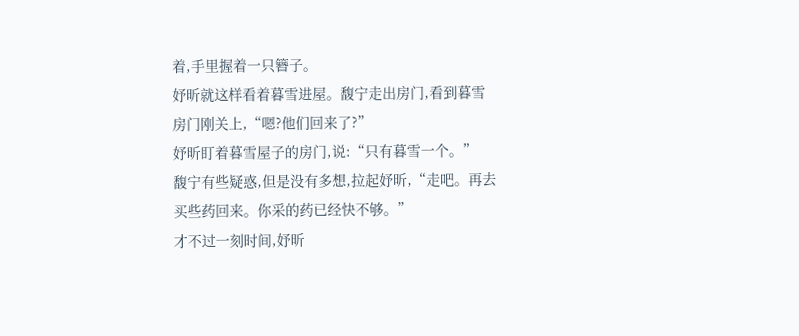着,手里握着一只簪子。
妤昕就这样看着暮雪进屋。馥宁走出房门,看到暮雪房门刚关上,“嗯?他们回来了?”
妤昕盯着暮雪屋子的房门,说:“只有暮雪一个。”
馥宁有些疑惑,但是没有多想,拉起妤昕,“走吧。再去买些药回来。你采的药已经快不够。”
才不过一刻时间,妤昕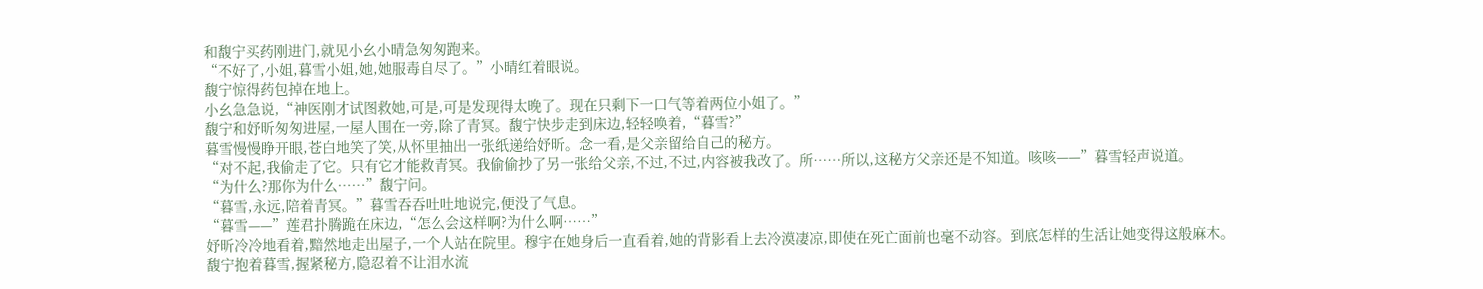和馥宁买药刚进门,就见小幺小晴急匆匆跑来。
“不好了,小姐,暮雪小姐,她,她服毒自尽了。”小晴红着眼说。
馥宁惊得药包掉在地上。
小幺急急说,“神医刚才试图救她,可是,可是发现得太晚了。现在只剩下一口气等着两位小姐了。”
馥宁和妤昕匆匆进屋,一屋人围在一旁,除了青冥。馥宁快步走到床边,轻轻唤着,“暮雪?”
暮雪慢慢睁开眼,苍白地笑了笑,从怀里抽出一张纸递给妤昕。念一看,是父亲留给自己的秘方。
“对不起,我偷走了它。只有它才能救青冥。我偷偷抄了另一张给父亲,不过,不过,内容被我改了。所……所以,这秘方父亲还是不知道。咳咳——”暮雪轻声说道。
“为什么?那你为什么……”馥宁问。
“暮雪,永远,陪着青冥。”暮雪吞吞吐吐地说完,便没了气息。
“暮雪——”莲君扑腾跪在床边,“怎么会这样啊?为什么啊……”
妤昕冷冷地看着,黯然地走出屋子,一个人站在院里。穆宇在她身后一直看着,她的背影看上去冷漠凄凉,即使在死亡面前也毫不动容。到底怎样的生活让她变得这般麻木。
馥宁抱着暮雪,握紧秘方,隐忍着不让泪水流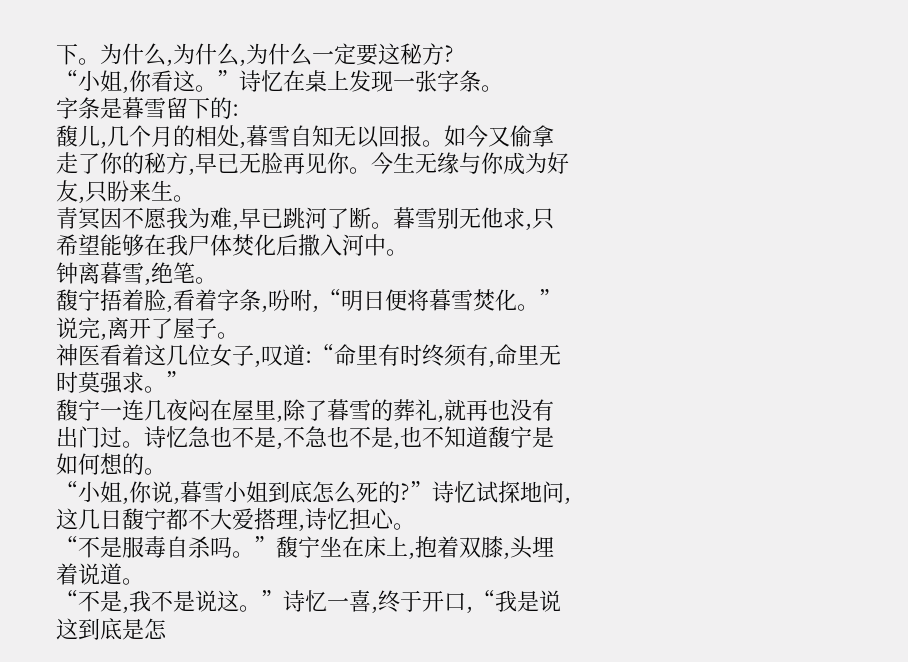下。为什么,为什么,为什么一定要这秘方?
“小姐,你看这。”诗忆在桌上发现一张字条。
字条是暮雪留下的:
馥儿,几个月的相处,暮雪自知无以回报。如今又偷拿走了你的秘方,早已无脸再见你。今生无缘与你成为好友,只盼来生。
青冥因不愿我为难,早已跳河了断。暮雪别无他求,只希望能够在我尸体焚化后撒入河中。
钟离暮雪,绝笔。
馥宁捂着脸,看着字条,吩咐,“明日便将暮雪焚化。”说完,离开了屋子。
神医看着这几位女子,叹道:“命里有时终须有,命里无时莫强求。”
馥宁一连几夜闷在屋里,除了暮雪的葬礼,就再也没有出门过。诗忆急也不是,不急也不是,也不知道馥宁是如何想的。
“小姐,你说,暮雪小姐到底怎么死的?”诗忆试探地问,这几日馥宁都不大爱搭理,诗忆担心。
“不是服毒自杀吗。”馥宁坐在床上,抱着双膝,头埋着说道。
“不是,我不是说这。”诗忆一喜,终于开口,“我是说这到底是怎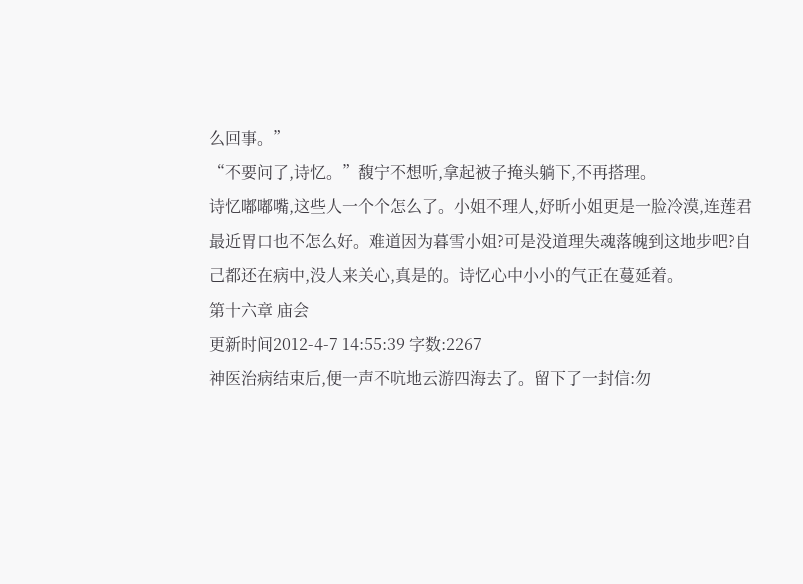么回事。”
“不要问了,诗忆。”馥宁不想听,拿起被子掩头躺下,不再搭理。
诗忆嘟嘟嘴,这些人一个个怎么了。小姐不理人,妤昕小姐更是一脸冷漠,连莲君最近胃口也不怎么好。难道因为暮雪小姐?可是没道理失魂落魄到这地步吧?自己都还在病中,没人来关心,真是的。诗忆心中小小的气正在蔓延着。
第十六章 庙会
更新时间2012-4-7 14:55:39 字数:2267
神医治病结束后,便一声不吭地云游四海去了。留下了一封信:勿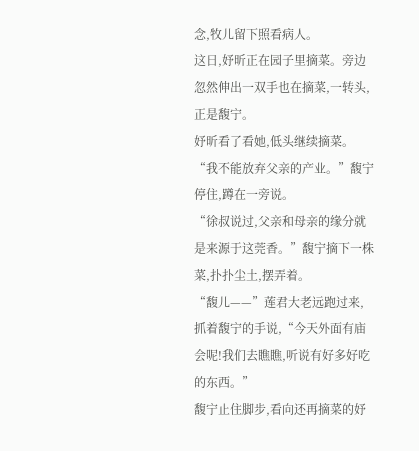念,牧儿留下照看病人。
这日,妤昕正在园子里摘菜。旁边忽然伸出一双手也在摘菜,一转头,正是馥宁。
妤昕看了看她,低头继续摘菜。
“我不能放弃父亲的产业。”馥宁停住,蹲在一旁说。
“徐叔说过,父亲和母亲的缘分就是来源于这莞香。”馥宁摘下一株菜,扑扑尘土,摆弄着。
“馥儿——”莲君大老远跑过来,抓着馥宁的手说,“今天外面有庙会呢!我们去瞧瞧,听说有好多好吃的东西。”
馥宁止住脚步,看向还再摘菜的妤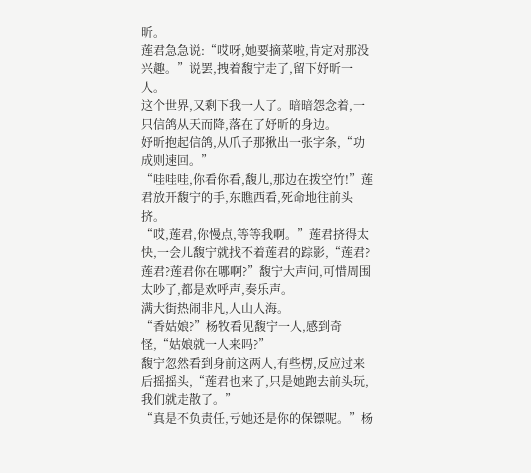昕。
莲君急急说:“哎呀,她要摘菜啦,肯定对那没兴趣。”说罢,拽着馥宁走了,留下妤昕一人。
这个世界,又剩下我一人了。暗暗怨念着,一只信鸽从天而降,落在了妤昕的身边。
妤昕抱起信鸽,从爪子那揪出一张字条,“功成则速回。”
“哇哇哇,你看你看,馥儿,那边在拨空竹!”莲君放开馥宁的手,东瞧西看,死命地往前头挤。
“哎,莲君,你慢点,等等我啊。”莲君挤得太快,一会儿馥宁就找不着莲君的踪影,“莲君?莲君?莲君你在哪啊?”馥宁大声问,可惜周围太吵了,都是欢呼声,奏乐声。
满大街热闹非凡,人山人海。
“香姑娘?”杨牧看见馥宁一人,感到奇怪,“姑娘就一人来吗?”
馥宁忽然看到身前这两人,有些楞,反应过来后摇摇头,“莲君也来了,只是她跑去前头玩,我们就走散了。”
“真是不负责任,亏她还是你的保镖呢。”杨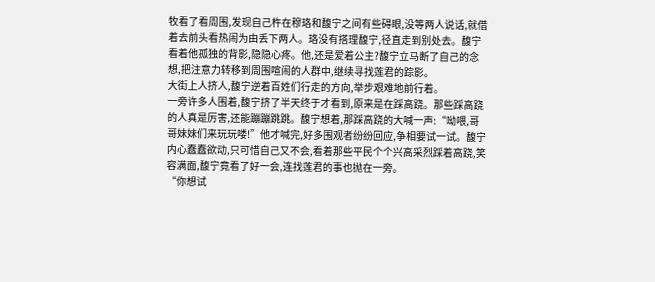牧看了看周围,发现自己杵在穆珞和馥宁之间有些碍眼,没等两人说话,就借着去前头看热闹为由丢下两人。珞没有搭理馥宁,径直走到别处去。馥宁看着他孤独的背影,隐隐心疼。他,还是爱着公主?馥宁立马断了自己的念想,把注意力转移到周围喧闹的人群中,继续寻找莲君的踪影。
大街上人挤人,馥宁逆着百姓们行走的方向,举步艰难地前行着。
一旁许多人围着,馥宁挤了半天终于才看到,原来是在踩高跷。那些踩高跷的人真是厉害,还能蹦蹦跳跳。馥宁想着,那踩高跷的大喊一声:“呦喂,哥哥妹妹们来玩玩喽!”他才喊完,好多围观者纷纷回应,争相要试一试。馥宁内心蠢蠢欲动,只可惜自己又不会,看着那些平民个个兴高采烈踩着高跷,笑容满面,馥宁竟看了好一会,连找莲君的事也抛在一旁。
“你想试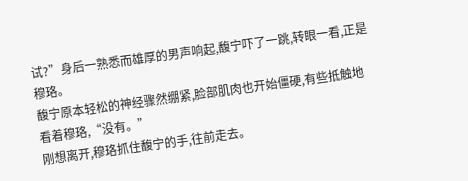试?”身后一熟悉而雄厚的男声响起,馥宁吓了一跳,转眼一看,正是穆珞。
馥宁原本轻松的神经骤然绷紧,脸部肌肉也开始僵硬,有些抵触地看着穆珞,“没有。”
刚想离开,穆珞抓住馥宁的手,往前走去。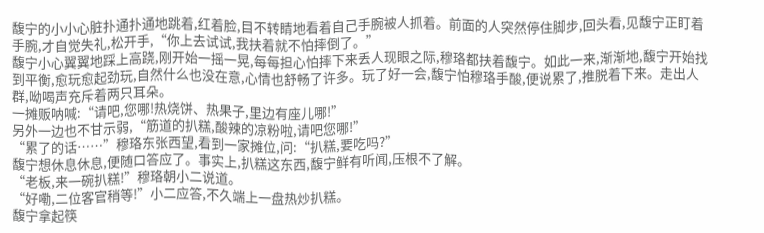馥宁的小小心脏扑通扑通地跳着,红着脸,目不转睛地看着自己手腕被人抓着。前面的人突然停住脚步,回头看,见馥宁正盯着手腕,才自觉失礼,松开手,“你上去试试,我扶着就不怕摔倒了。”
馥宁小心翼翼地踩上高跷,刚开始一摇一晃,每每担心怕摔下来丢人现眼之际,穆珞都扶着馥宁。如此一来,渐渐地,馥宁开始找到平衡,愈玩愈起劲玩,自然什么也没在意,心情也舒畅了许多。玩了好一会,馥宁怕穆珞手酸,便说累了,推脱着下来。走出人群,呦喝声充斥着两只耳朵。
一摊贩呐喊:“请吧,您哪!热烧饼、热果子,里边有座儿哪!”
另外一边也不甘示弱,“筋道的扒糕,酸辣的凉粉啦,请吧您哪!”
“累了的话……”穆珞东张西望,看到一家摊位,问:“扒糕,要吃吗?”
馥宁想休息休息,便随口答应了。事实上,扒糕这东西,馥宁鲜有听闻,压根不了解。
“老板,来一碗扒糕!”穆珞朝小二说道。
“好嘞,二位客官稍等!”小二应答,不久端上一盘热炒扒糕。
馥宁拿起筷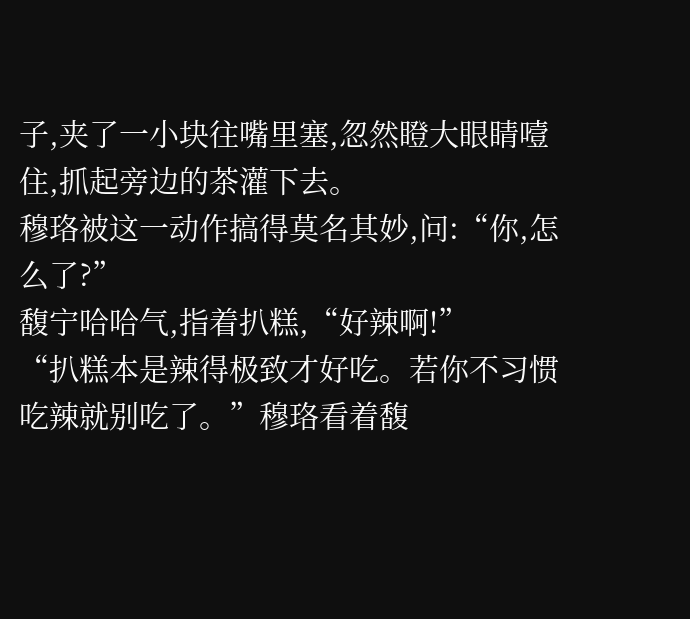子,夹了一小块往嘴里塞,忽然瞪大眼睛噎住,抓起旁边的茶灌下去。
穆珞被这一动作搞得莫名其妙,问:“你,怎么了?”
馥宁哈哈气,指着扒糕,“好辣啊!”
“扒糕本是辣得极致才好吃。若你不习惯吃辣就别吃了。”穆珞看着馥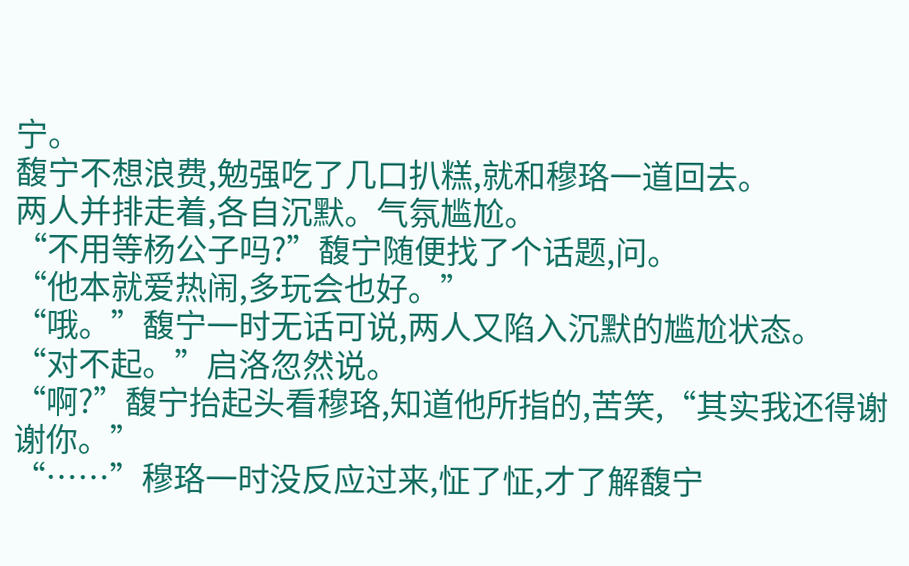宁。
馥宁不想浪费,勉强吃了几口扒糕,就和穆珞一道回去。
两人并排走着,各自沉默。气氛尴尬。
“不用等杨公子吗?”馥宁随便找了个话题,问。
“他本就爱热闹,多玩会也好。”
“哦。”馥宁一时无话可说,两人又陷入沉默的尴尬状态。
“对不起。”启洛忽然说。
“啊?”馥宁抬起头看穆珞,知道他所指的,苦笑,“其实我还得谢谢你。”
“……”穆珞一时没反应过来,怔了怔,才了解馥宁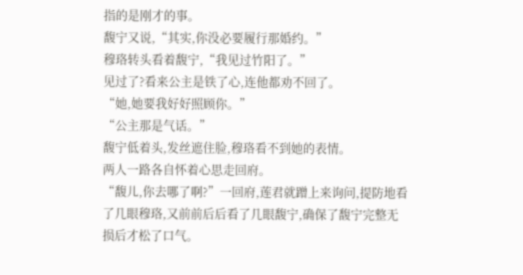指的是刚才的事。
馥宁又说,“其实,你没必要履行那婚约。”
穆珞转头看着馥宁,“我见过竹阳了。”
见过了?看来公主是铁了心,连他都劝不回了。
“她,她要我好好照顾你。”
“公主那是气话。”
馥宁低着头,发丝遮住脸,穆珞看不到她的表情。
两人一路各自怀着心思走回府。
“馥儿,你去哪了啊?”一回府,莲君就蹭上来询问,提防地看了几眼穆珞,又前前后后看了几眼馥宁,确保了馥宁完整无损后才松了口气。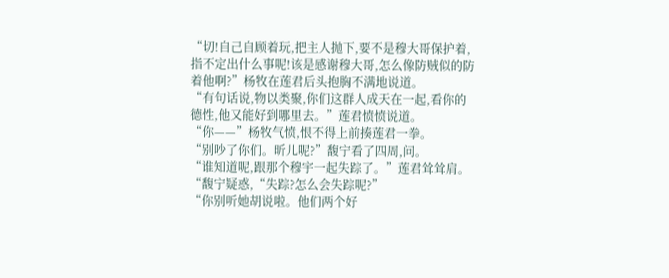“切!自己自顾着玩,把主人抛下,要不是穆大哥保护着,指不定出什么事呢!该是感谢穆大哥,怎么像防贼似的防着他啊?”杨牧在莲君后头抱胸不满地说道。
“有句话说,物以类聚,你们这群人成天在一起,看你的德性,他又能好到哪里去。”莲君愤愤说道。
“你——”杨牧气愤,恨不得上前揍莲君一拳。
“别吵了你们。昕儿呢?”馥宁看了四周,问。
“谁知道呢,跟那个穆宇一起失踪了。”莲君耸耸肩。
“馥宁疑惑,“失踪?怎么会失踪呢?”
“你别听她胡说啦。他们两个好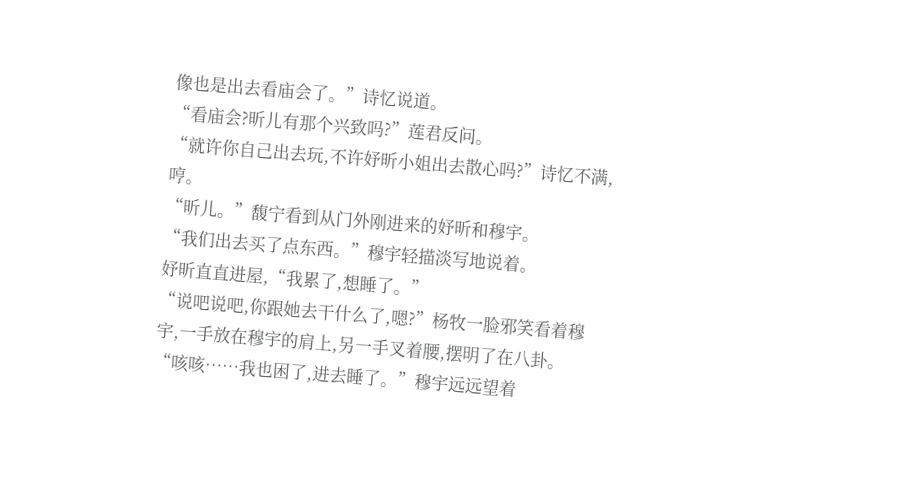像也是出去看庙会了。”诗忆说道。
“看庙会?昕儿有那个兴致吗?”莲君反问。
“就许你自己出去玩,不许妤昕小姐出去散心吗?”诗忆不满,哼。
“昕儿。”馥宁看到从门外刚进来的妤昕和穆宇。
“我们出去买了点东西。”穆宇轻描淡写地说着。
妤昕直直进屋,“我累了,想睡了。”
“说吧说吧,你跟她去干什么了,嗯?”杨牧一脸邪笑看着穆宇,一手放在穆宇的肩上,另一手叉着腰,摆明了在八卦。
“咳咳……我也困了,进去睡了。”穆宇远远望着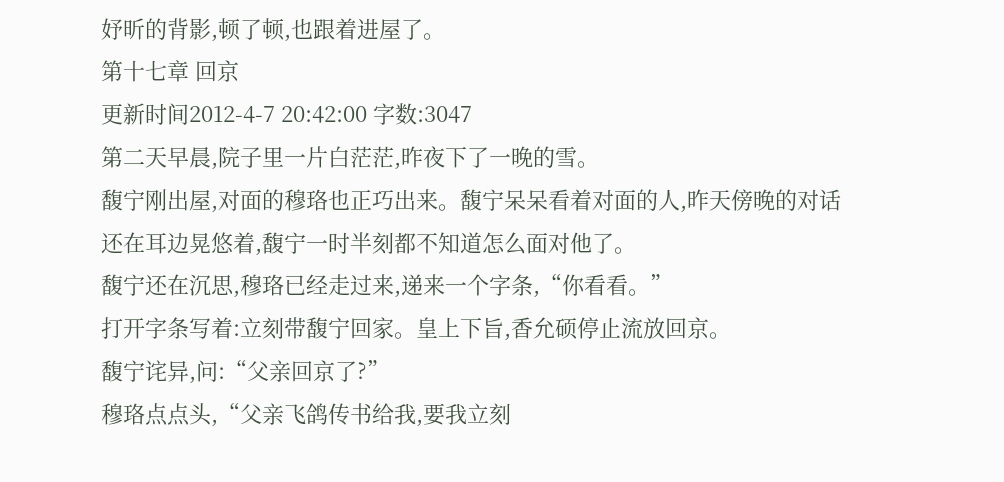妤昕的背影,顿了顿,也跟着进屋了。
第十七章 回京
更新时间2012-4-7 20:42:00 字数:3047
第二天早晨,院子里一片白茫茫,昨夜下了一晚的雪。
馥宁刚出屋,对面的穆珞也正巧出来。馥宁呆呆看着对面的人,昨天傍晚的对话还在耳边晃悠着,馥宁一时半刻都不知道怎么面对他了。
馥宁还在沉思,穆珞已经走过来,递来一个字条,“你看看。”
打开字条写着:立刻带馥宁回家。皇上下旨,香允硕停止流放回京。
馥宁诧异,问:“父亲回京了?”
穆珞点点头,“父亲飞鸽传书给我,要我立刻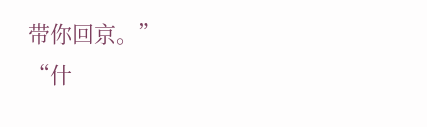带你回京。”
“什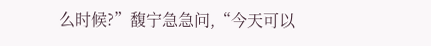么时候?”馥宁急急问,“今天可以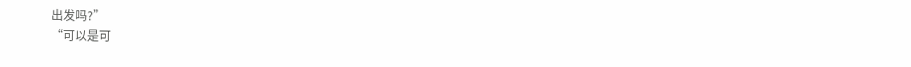出发吗?”
“可以是可